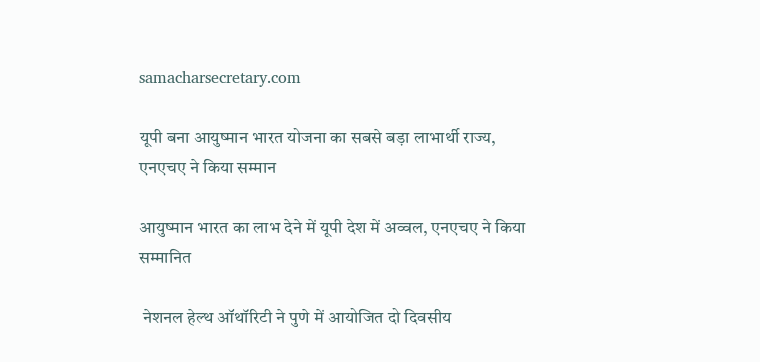samacharsecretary.com

यूपी बना आयुष्मान भारत योजना का सबसे बड़ा लाभार्थी राज्य, एनएचए ने किया सम्मान

आयुष्मान भारत का लाभ देने में यूपी देश में अव्वल, एनएचए ने किया सम्मानित

 नेशनल हेल्थ ऑथॉरिटी ने पुणे में आयोजित दो दिवसीय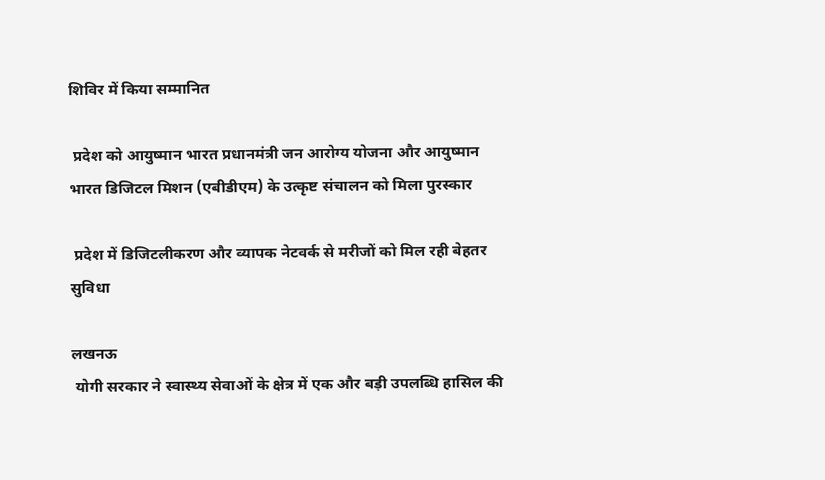शिविर में किया सम्मानित

 प्रदेश को आयुष्मान भारत प्रधानमंत्री जन आरोग्य योजना और आयुष्मान भारत डिजिटल मिशन (एबीडीएम) के उत्कृष्ट संचालन को मिला पुरस्कार

 प्रदेश में डिजिटलीकरण और व्यापक नेटवर्क से मरीजों को मिल रही बेहतर सुविधा

लखनऊ
 योगी सरकार ने स्वास्थ्य सेवाओं के क्षेत्र में एक और बड़ी उपलब्धि हासिल की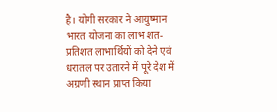है। योगी सरकार ने आयुष्मान भारत योजना का लाभ शत-प्रतिशत लाभार्थियों को देने एवं धरातल पर उतारने में पूरे देश में अग्रणी स्थान प्राप्त किया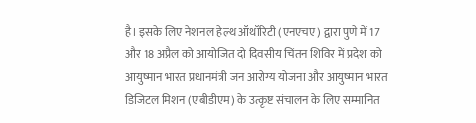है। इसके लिए नेशनल हेल्थ ऑथॉरिटी (एनएचए) द्वारा पुणे में 17 और 18 अप्रैल को आयोजित दो दिवसीय चिंतन शिविर में प्रदेश को आयुष्मान भारत प्रधानमंत्री जन आरोग्य योजना और आयुष्मान भारत डिजिटल मिशन (एबीडीएम) के उत्कृष्ट संचालन के लिए सम्मानित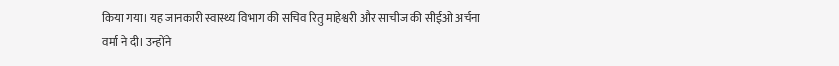किया गया। यह जानकारी स्वास्थ्य विभाग की सचिव रितु माहेश्वरी और साचीज की सीईओ अर्चना वर्मा ने दी। उन्होंने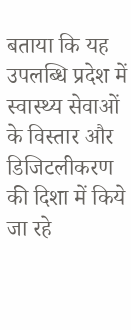बताया कि यह उपलब्धि प्रदेश में स्वास्थ्य सेवाओं के विस्तार और डिजिटलीकरण की दिशा में किये जा रहे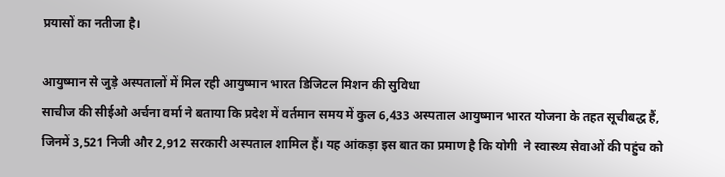प्रयासों का नतीजा है।

आयुष्मान से जुड़े अस्पतालों में मिल रही आयुष्मान भारत डिजिटल मिशन की सुविधा
साचीज की सीईओ अर्चना वर्मा ने बताया कि प्रदेश में वर्तमान समय में कुल 6,433 अस्पताल आयुष्मान भारत योजना के तहत सूचीबद्ध हैं, जिनमें 3,521 निजी और 2,912 सरकारी अस्पताल शामिल हैं। यह आंकड़ा इस बात का प्रमाण है कि योगी  ने स्वास्थ्य सेवाओं की पहुंच को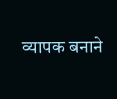व्यापक बनाने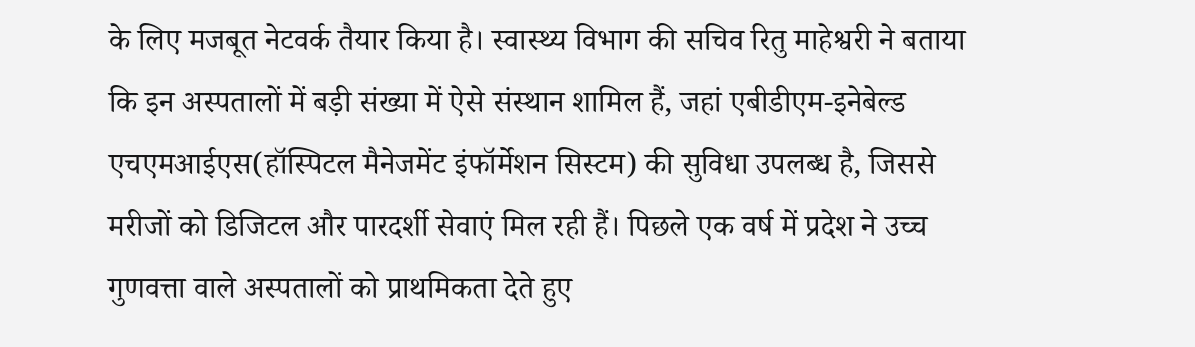के लिए मजबूत नेटवर्क तैयार किया है। स्वास्थ्य विभाग की सचिव रितु माहेश्वरी ने बताया कि इन अस्पतालों में बड़ी संख्या में ऐसे संस्थान शामिल हैं, जहां एबीडीएम-इनेबेल्ड एचएमआईएस(हॉस्पिटल मैनेजमेंट इंफॉर्मेशन सिस्टम) की सुविधा उपलब्ध है, जिससे मरीजों को डिजिटल और पारदर्शी सेवाएं मिल रही हैं। पिछले एक वर्ष में प्रदेश ने उच्च गुणवत्ता वाले अस्पतालों को प्राथमिकता देते हुए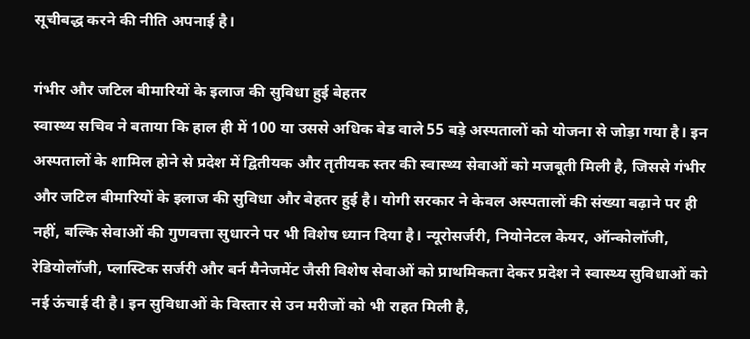सूचीबद्ध करने की नीति अपनाई है।

गंभीर और जटिल बीमारियों के इलाज की सुविधा हुई बेहतर
स्वास्थ्य सचिव ने बताया कि हाल ही में 100 या उससे अधिक बेड वाले 55 बड़े अस्पतालों को योजना से जोड़ा गया है। इन अस्पतालों के शामिल होने से प्रदेश में द्वितीयक और तृतीयक स्तर की स्वास्थ्य सेवाओं को मजबूती मिली है, जिससे गंभीर और जटिल बीमारियों के इलाज की सुविधा और बेहतर हुई है। योगी सरकार ने केवल अस्पतालों की संख्या बढ़ाने पर ही नहीं, बल्कि सेवाओं की गुणवत्ता सुधारने पर भी विशेष ध्यान दिया है। न्यूरोसर्जरी, नियोनेटल केयर, ऑन्कोलॉजी, रेडियोलॉजी, प्लास्टिक सर्जरी और बर्न मैनेजमेंट जैसी विशेष सेवाओं को प्राथमिकता देकर प्रदेश ने स्वास्थ्य सुविधाओं को नई ऊंचाई दी है। इन सुविधाओं के विस्तार से उन मरीजों को भी राहत मिली है,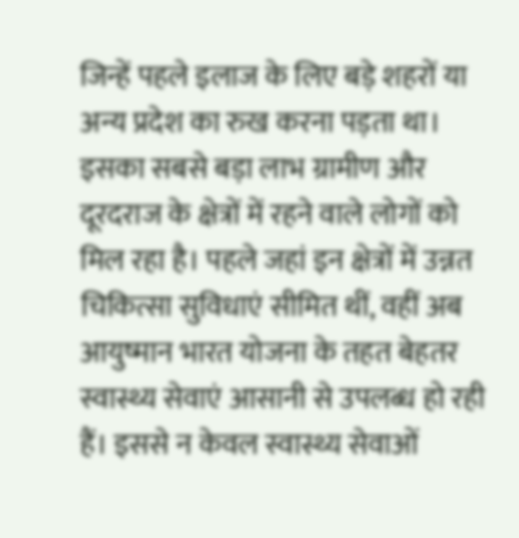जिन्हें पहले इलाज के लिए बड़े शहरों या अन्य प्रदेश का रुख करना पड़ता था। इसका सबसे बड़ा लाभ ग्रामीण और दूरदराज के क्षेत्रों में रहने वाले लोगों को मिल रहा है। पहले जहां इन क्षेत्रों में उन्नत चिकित्सा सुविधाएं सीमित थीं, वहीं अब आयुष्मान भारत योजना के तहत बेहतर स्वास्थ्य सेवाएं आसानी से उपलब्ध हो रही हैं। इससे न केवल स्वास्थ्य सेवाओं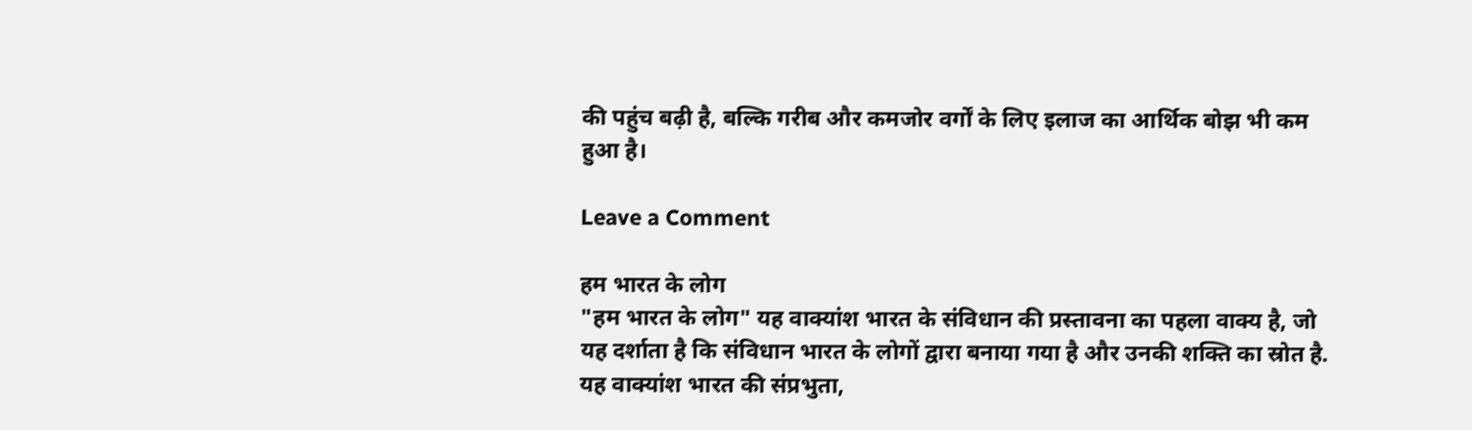की पहुंच बढ़ी है, बल्कि गरीब और कमजोर वर्गों के लिए इलाज का आर्थिक बोझ भी कम हुआ है।

Leave a Comment

हम भारत के लोग
"हम भारत के लोग" यह वाक्यांश भारत के संविधान की प्रस्तावना का पहला वाक्य है, जो यह दर्शाता है कि संविधान भारत के लोगों द्वारा बनाया गया है और उनकी शक्ति का स्रोत है. यह वाक्यांश भारत की संप्रभुता,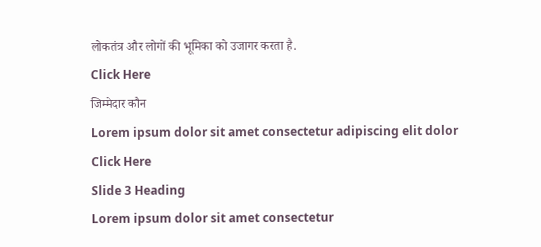लोकतंत्र और लोगों की भूमिका को उजागर करता है.
Click Here
जिम्मेदार कौन
Lorem ipsum dolor sit amet consectetur adipiscing elit dolor
Click Here
Slide 3 Heading
Lorem ipsum dolor sit amet consectetur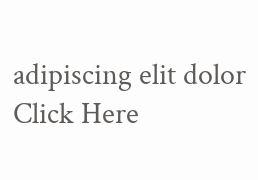adipiscing elit dolor
Click Here